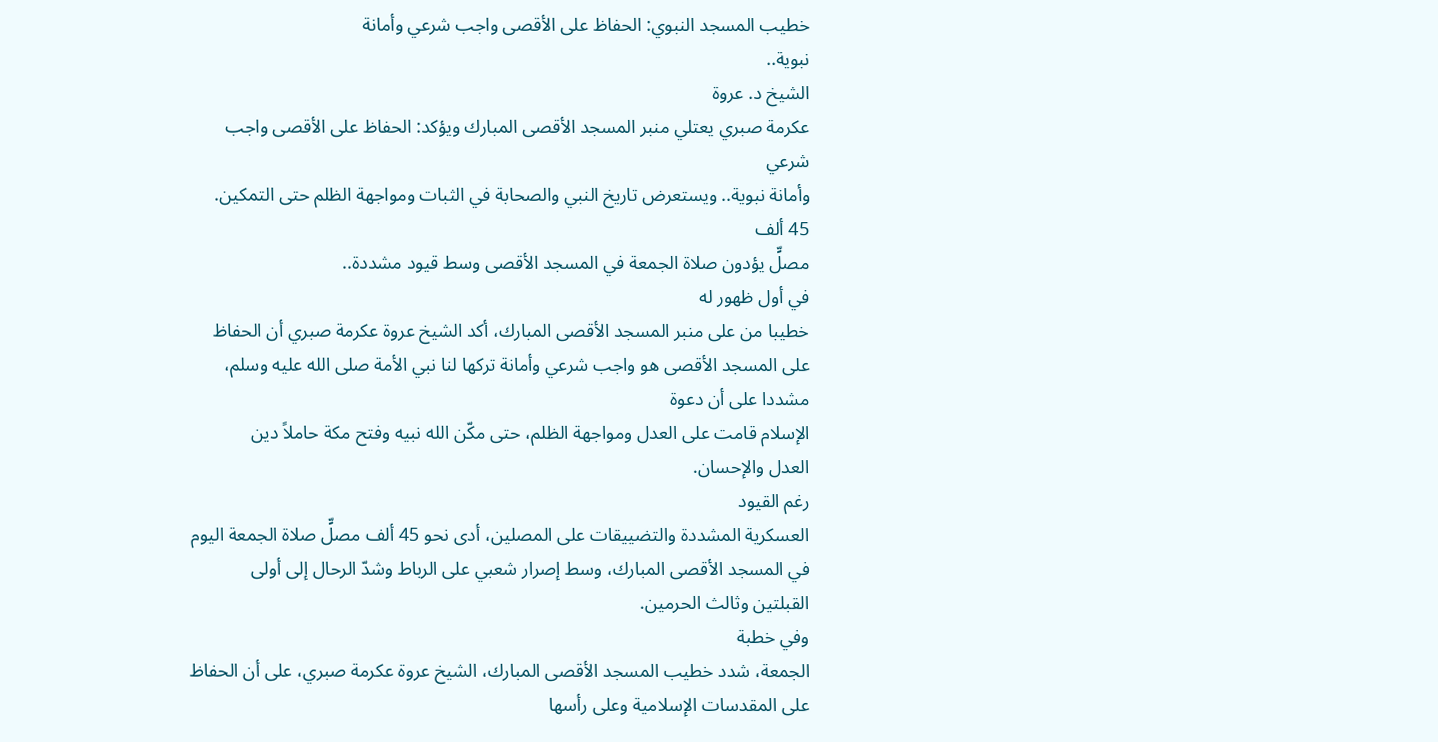خطيب المسجد النبوي: الحفاظ على الأقصى واجب شرعي وأمانة
نبوية..
الشيخ د. عروة
عكرمة صبري يعتلي منبر المسجد الأقصى المبارك ويؤكد: الحفاظ على الأقصى واجب شرعي
وأمانة نبوية.. ويستعرض تاريخ النبي والصحابة في الثبات ومواجهة الظلم حتى التمكين.
45 ألف
مصلٍّ يؤدون صلاة الجمعة في المسجد الأقصى وسط قيود مشددة..
في أول ظهور له
خطيبا من على منبر المسجد الأقصى المبارك، أكد الشيخ عروة عكرمة صبري أن الحفاظ
على المسجد الأقصى هو واجب شرعي وأمانة تركها لنا نبي الأمة صلى الله عليه وسلم، مشددا على أن دعوة
الإسلام قامت على العدل ومواجهة الظلم، حتى مكّن الله نبيه وفتح مكة حاملاً دين
العدل والإحسان.
رغم القيود
العسكرية المشددة والتضييقات على المصلين، أدى نحو 45 ألف مصلٍّ صلاة الجمعة اليوم
في المسجد الأقصى المبارك، وسط إصرار شعبي على الرباط وشدّ الرحال إلى أولى
القبلتين وثالث الحرمين.
وفي خطبة
الجمعة، شدد خطيب المسجد الأقصى المبارك، الشيخ عروة عكرمة صبري، على أن الحفاظ
على المقدسات الإسلامية وعلى رأسها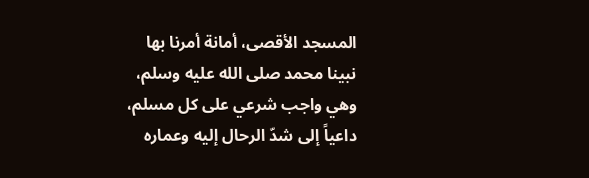المسجد الأقصى، أمانة أمرنا بها نبينا محمد صلى الله عليه وسلم،
وهي واجب شرعي على كل مسلم، داعياً إلى شدّ الرحال إليه وعماره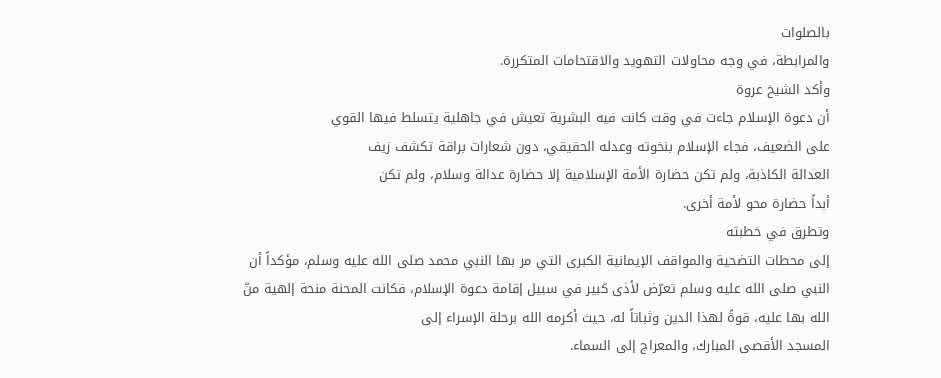بالصلوات
والمرابطة، في وجه محاولات التهويد والاقتحامات المتكررة.
وأكد الشيخ عروة
أن دعوة الإسلام جاءت في وقت كانت فيه البشرية تعيش في جاهلية يتسلط فيها القوي
على الضعيف، فجاء الإسلام بنخوته وعدله الحقيقي، دون شعارات براقة تكشف زيف
العدالة الكاذبة، ولم تكن حضارة الأمة الإسلامية إلا حضارة عدالة وسلام، ولم تكن
أبداً حضارة محو لأمة أخرى.
وتطرق في خطبته
إلى محطات التضحية والمواقف الإيمانية الكبرى التي مر بها النبي محمد صلى الله عليه وسلم، مؤكداً أن
النبي صلى الله عليه وسلم تعرّض لأذى كبير في سبيل إقامة دعوة الإسلام، فكانت المحنة منحة إلهية منّ
الله بها عليه، قوةً لهذا الدين وثباتاً له، حيث أكرمه الله برحلة الإسراء إلى
المسجد الأقصى المبارك، والمعراج إلى السماء.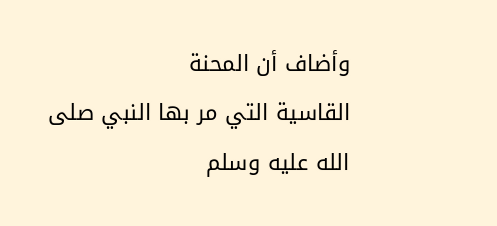وأضاف أن المحنة
القاسية التي مر بها النبي صلى الله عليه وسلم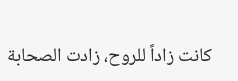كانت زاداً للروح، زادت الصحابة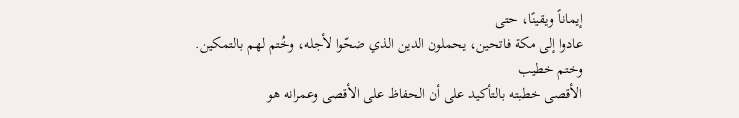إيماناً ويقينًا، حتى
عادوا إلى مكة فاتحين، يحملون الدين الذي ضحّوا لأجله، وخُتم لهم بالتمكين.
وختم خطيب
الأقصى خطبته بالتأكيد على أن الحفاظ على الأقصى وعمرانه هو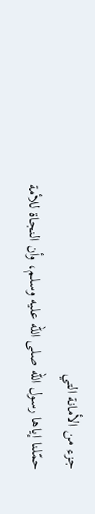جزء من الأمانة التي
حمّلنا إياها رسول الله صلى الله عليه وسلم، وأن النجاة للأمة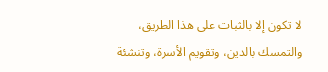لا تكون إلا بالثبات على هذا الطريق،
والتمسك بالدين، وتقويم الأسرة، وتنشئة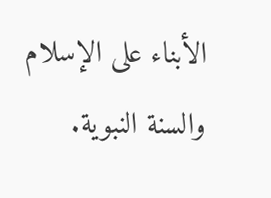الأبناء على الإسلام والسنة النبوية.